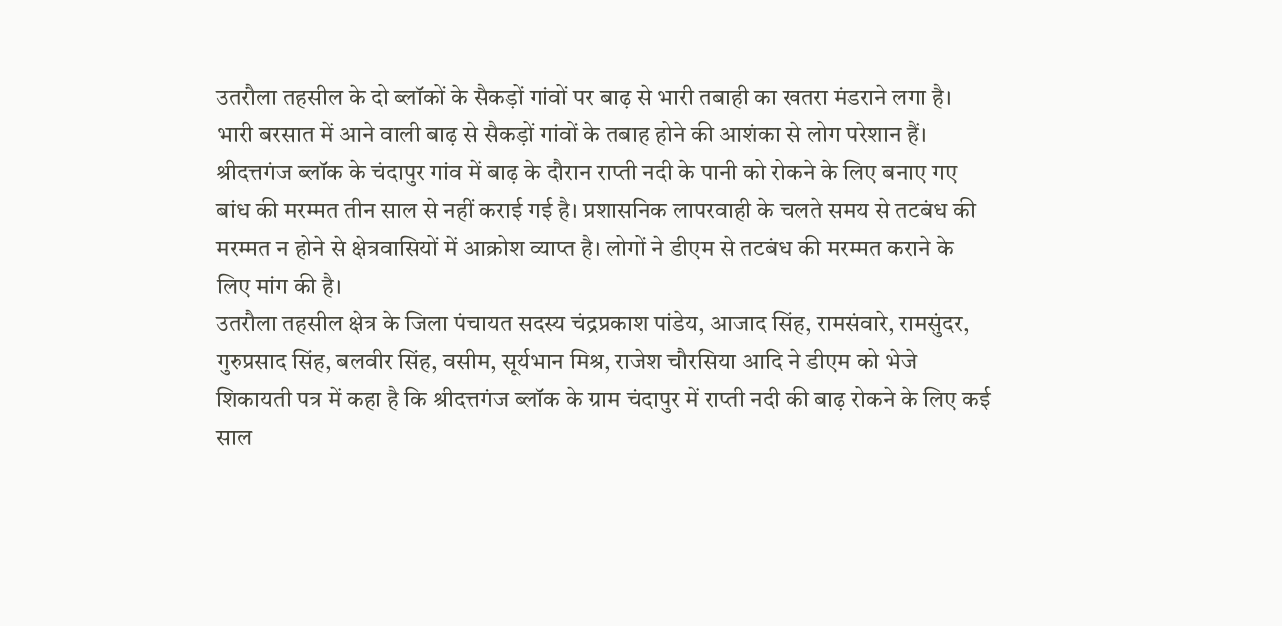उतरौला तहसील के दो ब्लॉकों के सैकड़ों गांवों पर बाढ़ से भारी तबाही का खतरा मंडराने लगा है। भारी बरसात में आने वाली बाढ़ से सैकड़ों गांवों के तबाह होने की आशंका से लोग परेशान हैं। श्रीदत्तगंज ब्लॉक के चंदापुर गांव में बाढ़ के दौरान राप्ती नदी के पानी को रोकने के लिए बनाए गए बांध की मरम्मत तीन साल से नहीं कराई गई है। प्रशासनिक लापरवाही के चलते समय से तटबंध की मरम्मत न होने से क्षेत्रवासियों में आक्रोश व्याप्त है। लोगों ने डीएम से तटबंध की मरम्मत कराने के लिए मांग की है।
उतरौला तहसील क्षेत्र के जिला पंचायत सदस्य चंद्रप्रकाश पांडेय, आजाद सिंह, रामसंवारे, रामसुंदर, गुरुप्रसाद सिंह, बलवीर सिंह, वसीम, सूर्यभान मिश्र, राजेश चौरसिया आदि ने डीएम को भेजे शिकायती पत्र में कहा है कि श्रीदत्तगंज ब्लॉक के ग्राम चंदापुर में राप्ती नदी की बाढ़ रोकने के लिए कई साल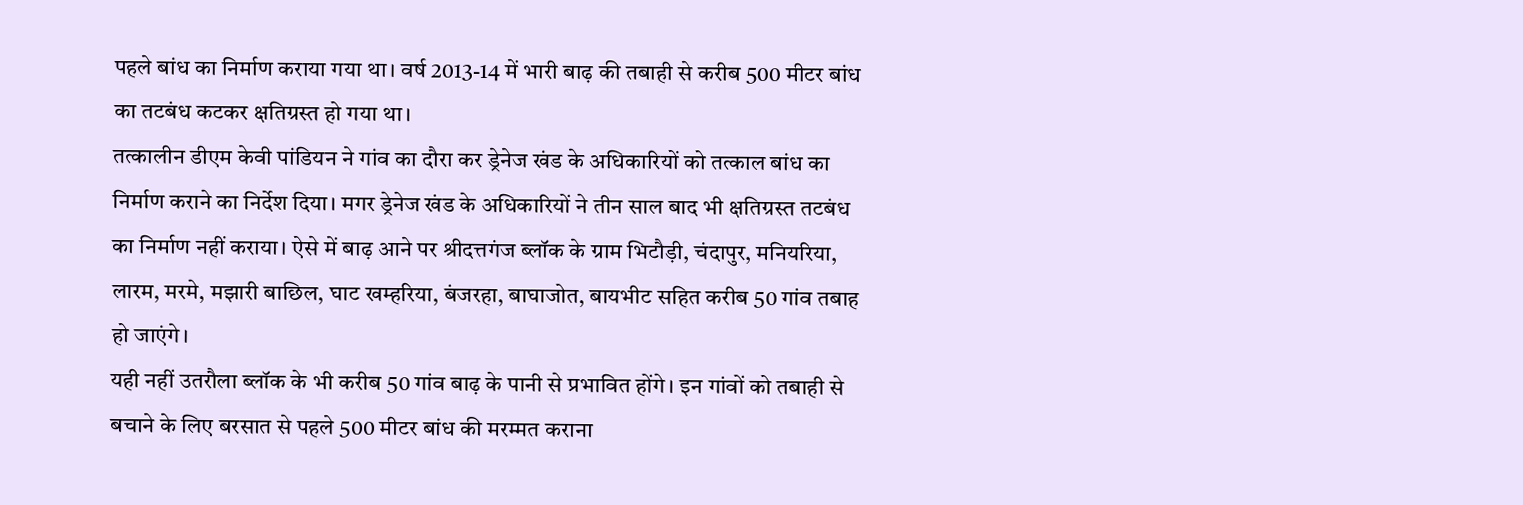पहले बांध का निर्माण कराया गया था। वर्ष 2013-14 में भारी बाढ़ की तबाही से करीब 500 मीटर बांध का तटबंध कटकर क्षतिग्रस्त हो गया था।
तत्कालीन डीएम केवी पांडियन ने गांव का दौरा कर ड्रेनेज खंड के अधिकारियों को तत्काल बांध का निर्माण कराने का निर्देश दिया। मगर ड्रेनेज खंड के अधिकारियों ने तीन साल बाद भी क्षतिग्रस्त तटबंध का निर्माण नहीं कराया। ऐसे में बाढ़ आने पर श्रीदत्तगंज ब्लॉक के ग्राम भिटौड़ी, चंदापुर, मनियरिया, लारम, मरमे, मझारी बाछिल, घाट खम्हरिया, बंजरहा, बाघाजोत, बायभीट सहित करीब 50 गांव तबाह हो जाएंगे।
यही नहीं उतरौला ब्लॉक के भी करीब 50 गांव बाढ़ के पानी से प्रभावित होंगे। इन गांवों को तबाही से बचाने के लिए बरसात से पहले 500 मीटर बांध की मरम्मत कराना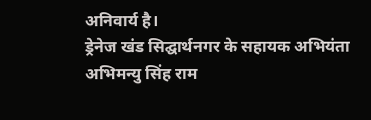अनिवार्य है।
ड्रेनेज खंड सिद्घार्थनगर के सहायक अभियंता अभिमन्यु सिंह राम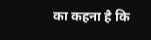का कहना है कि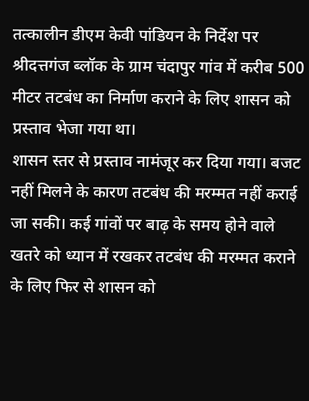तत्कालीन डीएम केवी पांडियन के निर्देश पर श्रीदत्तगंज ब्लॉक के ग्राम चंदापुर गांव में करीब 500 मीटर तटबंध का निर्माण कराने के लिए शासन को प्रस्ताव भेजा गया था।
शासन स्तर से प्रस्ताव नामंजूर कर दिया गया। बजट नहीं मिलने के कारण तटबंध की मरम्मत नहीं कराई जा सकी। कई गांवों पर बाढ़ के समय होने वाले खतरे को ध्यान में रखकर तटबंध की मरम्मत कराने के लिए फिर से शासन को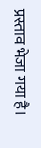प्रस्ताव भेजा गया है।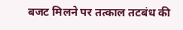बजट मिलने पर तत्काल तटबंध की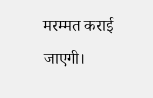मरम्मत कराई जाएगी।